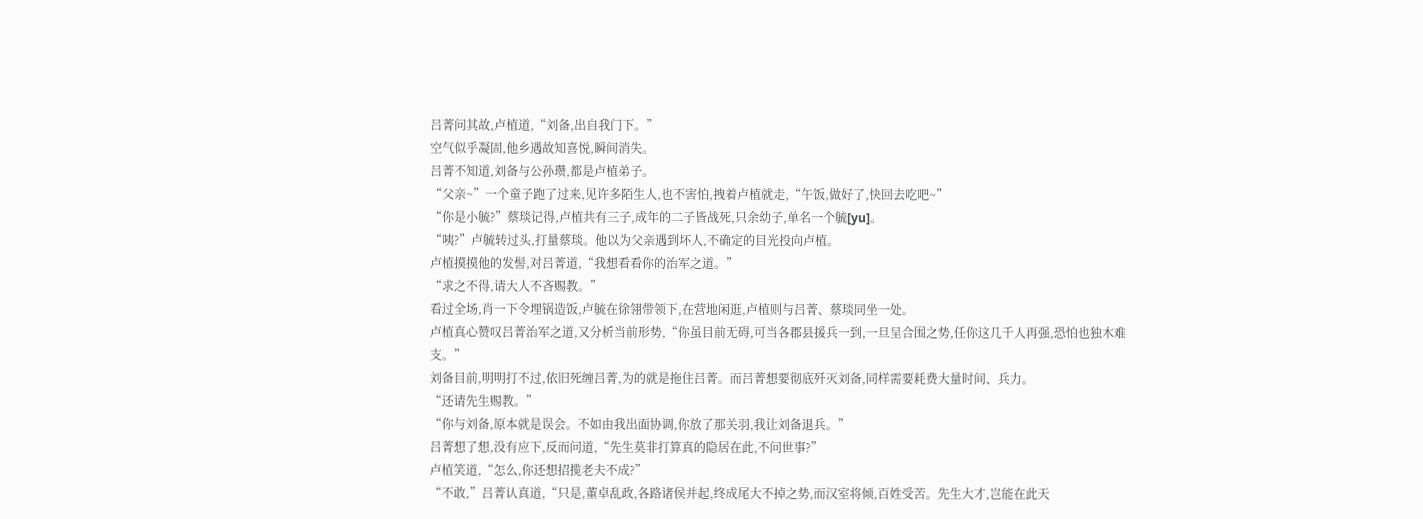吕菁问其故,卢植道,“刘备,出自我门下。”
空气似乎凝固,他乡遇故知喜悦,瞬间消失。
吕菁不知道,刘备与公孙瓒,都是卢植弟子。
“父亲~”一个童子跑了过来,见许多陌生人,也不害怕,拽着卢植就走,“午饭,做好了,快回去吃吧~”
“你是小毓?”蔡琰记得,卢植共有三子,成年的二子皆战死,只余幼子,单名一个毓[yu]。
“咦?”卢毓转过头,打量蔡琰。他以为父亲遇到坏人,不确定的目光投向卢植。
卢植摸摸他的发髻,对吕菁道,“我想看看你的治军之道。”
“求之不得,请大人不吝赐教。”
看过全场,肖一下令埋锅造饭,卢毓在徐翎带领下,在营地闲逛,卢植则与吕菁、蔡琰同坐一处。
卢植真心赞叹吕菁治军之道,又分析当前形势,“你虽目前无碍,可当各郡县援兵一到,一旦呈合围之势,任你这几千人再强,恐怕也独木难支。”
刘备目前,明明打不过,依旧死缠吕菁,为的就是拖住吕菁。而吕菁想要彻底歼灭刘备,同样需要耗费大量时间、兵力。
“还请先生赐教。”
“你与刘备,原本就是误会。不如由我出面协调,你放了那关羽,我让刘备退兵。”
吕菁想了想,没有应下,反而问道,“先生莫非打算真的隐居在此,不问世事?”
卢植笑道,“怎么,你还想招揽老夫不成?”
“不敢,”吕菁认真道,“只是,董卓乱政,各路诸侯并起,终成尾大不掉之势,而汉室将倾,百姓受苦。先生大才,岂能在此天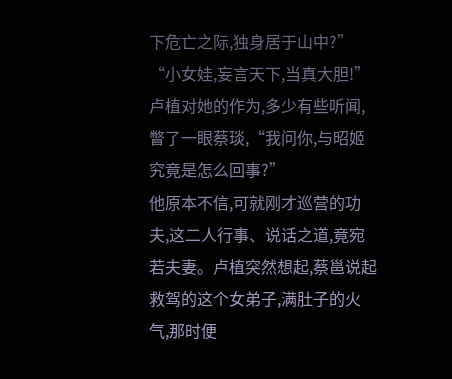下危亡之际,独身居于山中?”
“小女娃,妄言天下,当真大胆!”卢植对她的作为,多少有些听闻,瞥了一眼蔡琰,“我问你,与昭姬究竟是怎么回事?”
他原本不信,可就刚才巡营的功夫,这二人行事、说话之道,竟宛若夫妻。卢植突然想起,蔡邕说起救驾的这个女弟子,满肚子的火气,那时便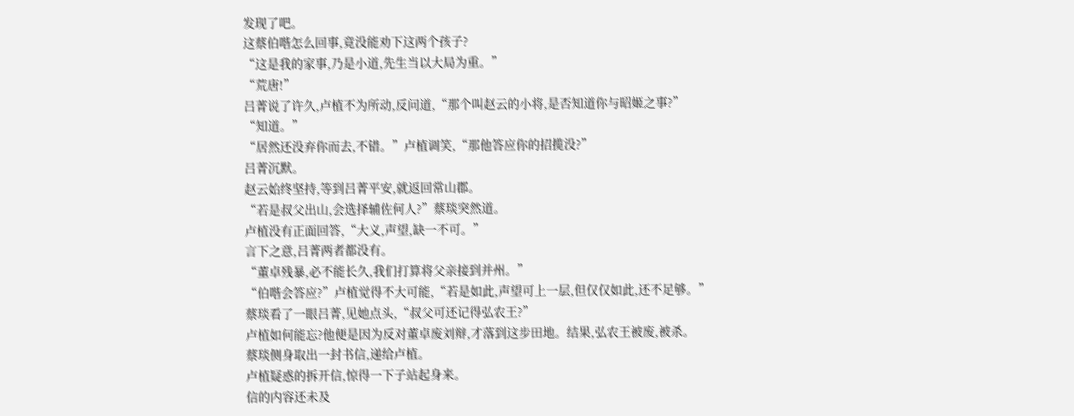发现了吧。
这蔡伯喈怎么回事,竟没能劝下这两个孩子?
“这是我的家事,乃是小道,先生当以大局为重。”
“荒唐!”
吕菁说了许久,卢植不为所动,反问道,“那个叫赵云的小将,是否知道你与昭姬之事?”
“知道。”
“居然还没弃你而去,不错。”卢植调笑,“那他答应你的招揽没?”
吕菁沉默。
赵云始终坚持,等到吕菁平安,就返回常山郡。
“若是叔父出山,会选择辅佐何人?”蔡琰突然道。
卢植没有正面回答,“大义,声望,缺一不可。”
言下之意,吕菁两者都没有。
“董卓残暴,必不能长久,我们打算将父亲接到并州。”
“伯喈会答应?”卢植觉得不大可能,“若是如此,声望可上一层,但仅仅如此,还不足够。”
蔡琰看了一眼吕菁,见她点头,“叔父可还记得弘农王?”
卢植如何能忘?他便是因为反对董卓废刘辩,才落到这步田地。结果,弘农王被废,被杀。
蔡琰侧身取出一封书信,递给卢植。
卢植疑惑的拆开信,惊得一下子站起身来。
信的内容还未及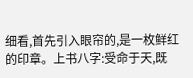细看,首先引入眼帘的,是一枚鲜红的印章。上书八字:受命于天,既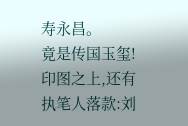寿永昌。
竟是传国玉玺!
印图之上,还有执笔人落款:刘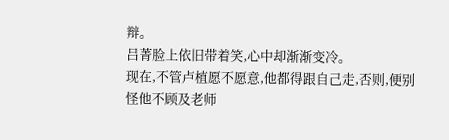辩。
吕菁脸上依旧带着笑,心中却渐渐变冷。
现在,不管卢植愿不愿意,他都得跟自己走,否则,便别怪他不顾及老师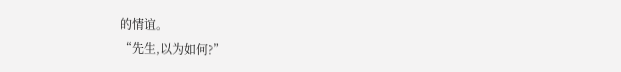的情谊。
“先生,以为如何?”